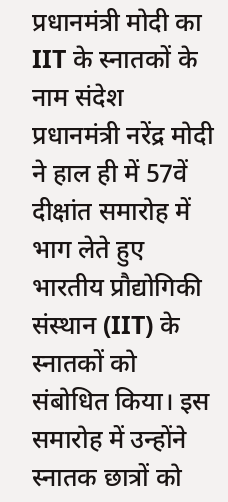प्रधानमंत्री मोदी का IIT के स्नातकों के नाम संदेश
प्रधानमंत्री नरेंद्र मोदी ने हाल ही में 57वें दीक्षांत समारोह में भाग लेते हुए भारतीय प्रौद्योगिकी संस्थान (IIT) के स्नातकों को संबोधित किया। इस समारोह में उन्होंने स्नातक छात्रों को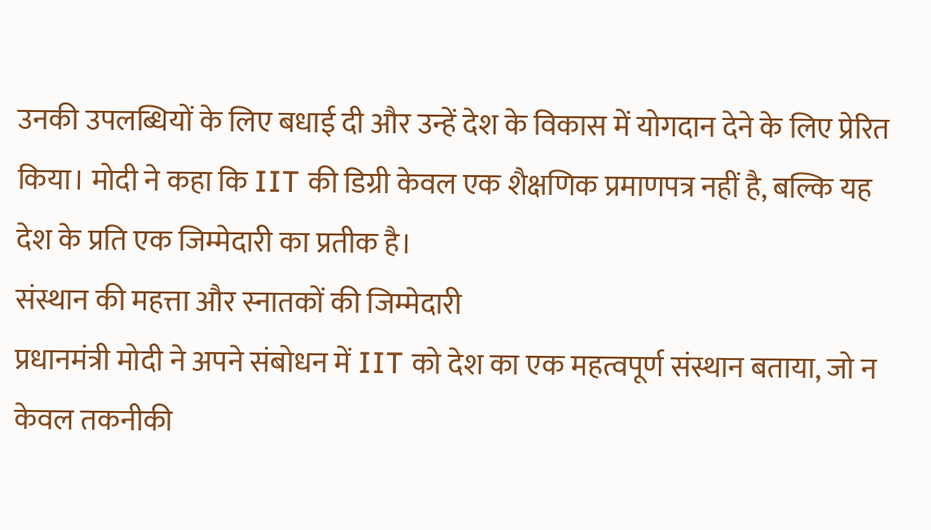उनकी उपलब्धियों के लिए बधाई दी और उन्हें देश के विकास में योगदान देने के लिए प्रेरित किया। मोदी ने कहा कि IIT की डिग्री केवल एक शैक्षणिक प्रमाणपत्र नहीं है, बल्कि यह देश के प्रति एक जिम्मेदारी का प्रतीक है।
संस्थान की महत्ता और स्नातकों की जिम्मेदारी
प्रधानमंत्री मोदी ने अपने संबोधन में IIT को देश का एक महत्वपूर्ण संस्थान बताया, जो न केवल तकनीकी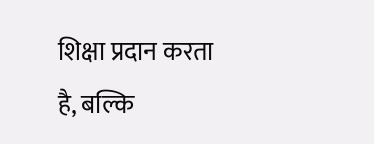शिक्षा प्रदान करता है, बल्कि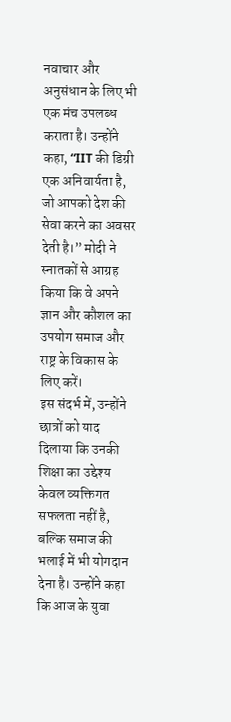नवाचार और अनुसंधान के लिए भी एक मंच उपलब्ध कराता है। उन्होंने कहा, “IIT की डिग्री एक अनिवार्यता है, जो आपको देश की सेवा करने का अवसर देती है।” मोदी ने स्नातकों से आग्रह किया कि वे अपने ज्ञान और कौशल का उपयोग समाज और राष्ट्र के विकास के लिए करें।
इस संदर्भ में, उन्होंने छात्रों को याद दिलाया कि उनकी शिक्षा का उद्देश्य केवल व्यक्तिगत सफलता नहीं है, बल्कि समाज की भलाई में भी योगदान देना है। उन्होंने कहा कि आज के युवा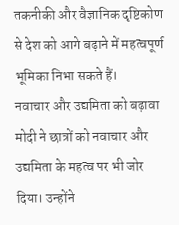तकनीकी और वैज्ञानिक दृष्टिकोण से देश को आगे बढ़ाने में महत्वपूर्ण भूमिका निभा सकते हैं।
नवाचार और उद्यमिता को बढ़ावा
मोदी ने छात्रों को नवाचार और उद्यमिता के महत्व पर भी जोर दिया। उन्होंने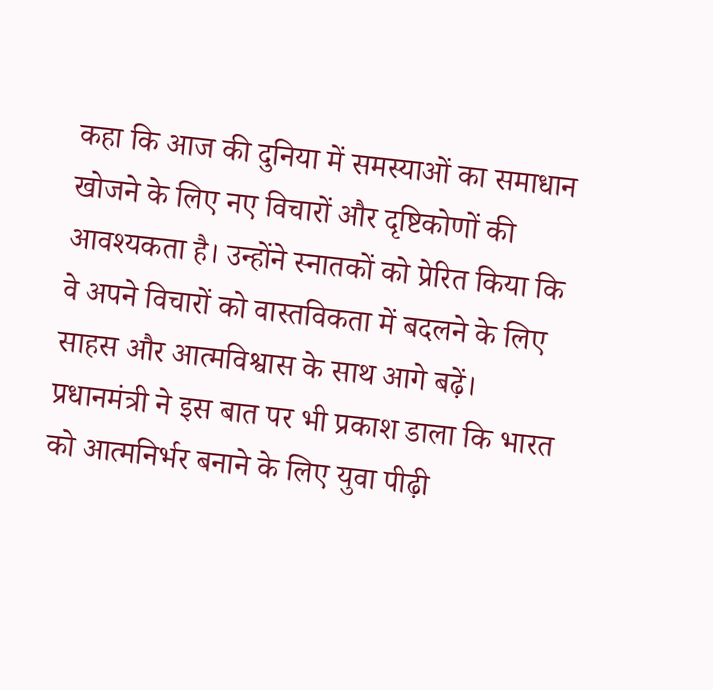कहा कि आज की दुनिया में समस्याओं का समाधान खोजने के लिए नए विचारों और दृष्टिकोणों की आवश्यकता है। उन्होंने स्नातकों को प्रेरित किया कि वे अपने विचारों को वास्तविकता में बदलने के लिए साहस और आत्मविश्वास के साथ आगे बढ़ें।
प्रधानमंत्री ने इस बात पर भी प्रकाश डाला कि भारत को आत्मनिर्भर बनाने के लिए युवा पीढ़ी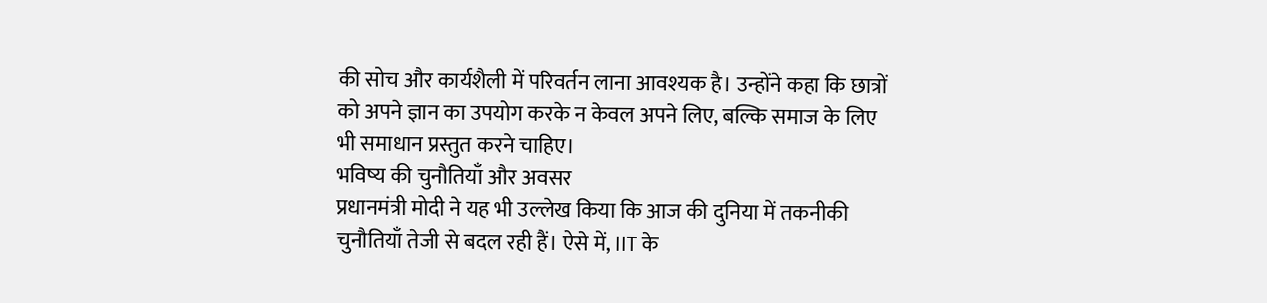की सोच और कार्यशैली में परिवर्तन लाना आवश्यक है। उन्होंने कहा कि छात्रों को अपने ज्ञान का उपयोग करके न केवल अपने लिए, बल्कि समाज के लिए भी समाधान प्रस्तुत करने चाहिए।
भविष्य की चुनौतियाँ और अवसर
प्रधानमंत्री मोदी ने यह भी उल्लेख किया कि आज की दुनिया में तकनीकी चुनौतियाँ तेजी से बदल रही हैं। ऐसे में, IIT के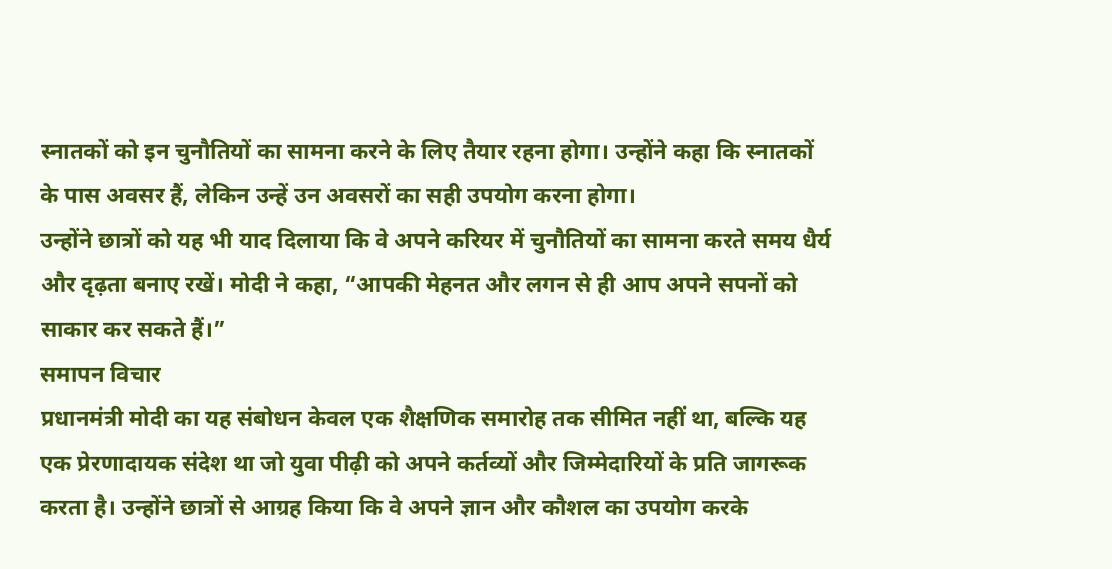स्नातकों को इन चुनौतियों का सामना करने के लिए तैयार रहना होगा। उन्होंने कहा कि स्नातकों के पास अवसर हैं, लेकिन उन्हें उन अवसरों का सही उपयोग करना होगा।
उन्होंने छात्रों को यह भी याद दिलाया कि वे अपने करियर में चुनौतियों का सामना करते समय धैर्य और दृढ़ता बनाए रखें। मोदी ने कहा, “आपकी मेहनत और लगन से ही आप अपने सपनों को साकार कर सकते हैं।”
समापन विचार
प्रधानमंत्री मोदी का यह संबोधन केवल एक शैक्षणिक समारोह तक सीमित नहीं था, बल्कि यह एक प्रेरणादायक संदेश था जो युवा पीढ़ी को अपने कर्तव्यों और जिम्मेदारियों के प्रति जागरूक करता है। उन्होंने छात्रों से आग्रह किया कि वे अपने ज्ञान और कौशल का उपयोग करके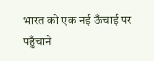भारत को एक नई ऊँचाई पर पहुँचाने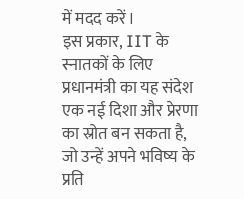में मदद करें।
इस प्रकार, IIT के स्नातकों के लिए प्रधानमंत्री का यह संदेश एक नई दिशा और प्रेरणा का स्रोत बन सकता है, जो उन्हें अपने भविष्य के प्रति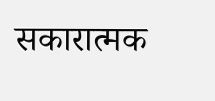सकारात्मक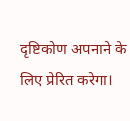दृष्टिकोण अपनाने के लिए प्रेरित करेगा।